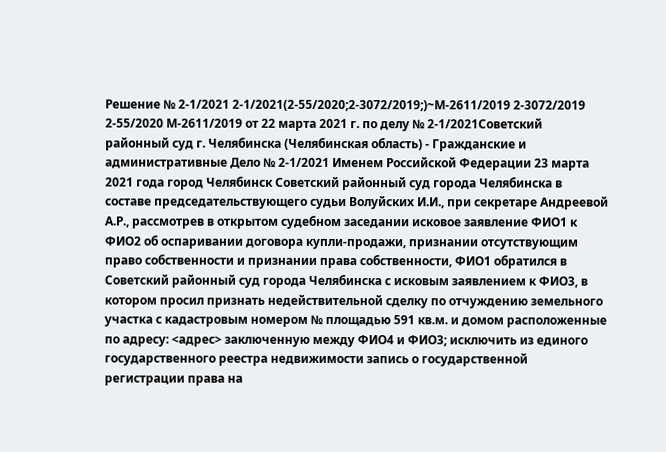Решение № 2-1/2021 2-1/2021(2-55/2020;2-3072/2019;)~М-2611/2019 2-3072/2019 2-55/2020 М-2611/2019 от 22 марта 2021 г. по делу № 2-1/2021Советский районный суд г. Челябинска (Челябинская область) - Гражданские и административные Дело № 2-1/2021 Именем Российской Федерации 23 марта 2021 года город Челябинск Советский районный суд города Челябинска в составе председательствующего судьи Волуйских И.И., при секретаре Андреевой А.Р., рассмотрев в открытом судебном заседании исковое заявление ФИО1 к ФИО2 об оспаривании договора купли-продажи, признании отсутствующим право собственности и признании права собственности, ФИО1 обратился в Советский районный суд города Челябинска с исковым заявлением к ФИО3, в котором просил признать недействительной сделку по отчуждению земельного участка с кадастровым номером № площадью 591 кв.м. и домом расположенные по адресу: <адрес> заключенную между ФИО4 и ФИО3; исключить из единого государственного реестра недвижимости запись о государственной регистрации права на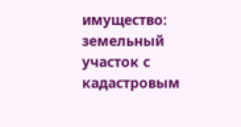имущество: земельный участок с кадастровым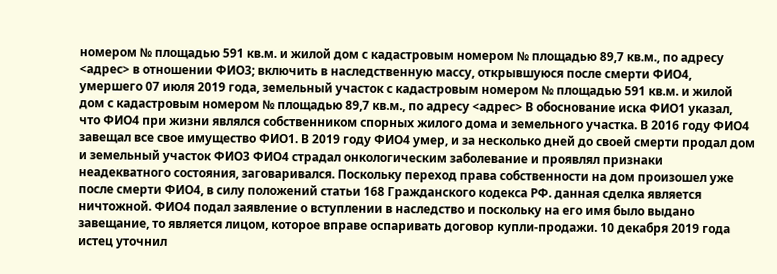номером № площадью 591 кв.м. и жилой дом с кадастровым номером № площадью 89,7 кв.м., по адресу <адрес> в отношении ФИО3; включить в наследственную массу, открывшуюся после смерти ФИО4, умершего 07 июля 2019 года, земельный участок с кадастровым номером № площадью 591 кв.м. и жилой дом с кадастровым номером № площадью 89,7 кв.м., по адресу <адрес> В обоснование иска ФИО1 указал, что ФИО4 при жизни являлся собственником спорных жилого дома и земельного участка. В 2016 году ФИО4 завещал все свое имущество ФИО1. В 2019 году ФИО4 умер, и за несколько дней до своей смерти продал дом и земельный участок ФИО3 ФИО4 страдал онкологическим заболевание и проявлял признаки неадекватного состояния, заговаривался. Поскольку переход права собственности на дом произошел уже после смерти ФИО4, в силу положений статьи 168 Гражданского кодекса РФ. данная сделка является ничтожной. ФИО4 подал заявление о вступлении в наследство и поскольку на его имя было выдано завещание, то является лицом, которое вправе оспаривать договор купли-продажи. 10 декабря 2019 года истец уточнил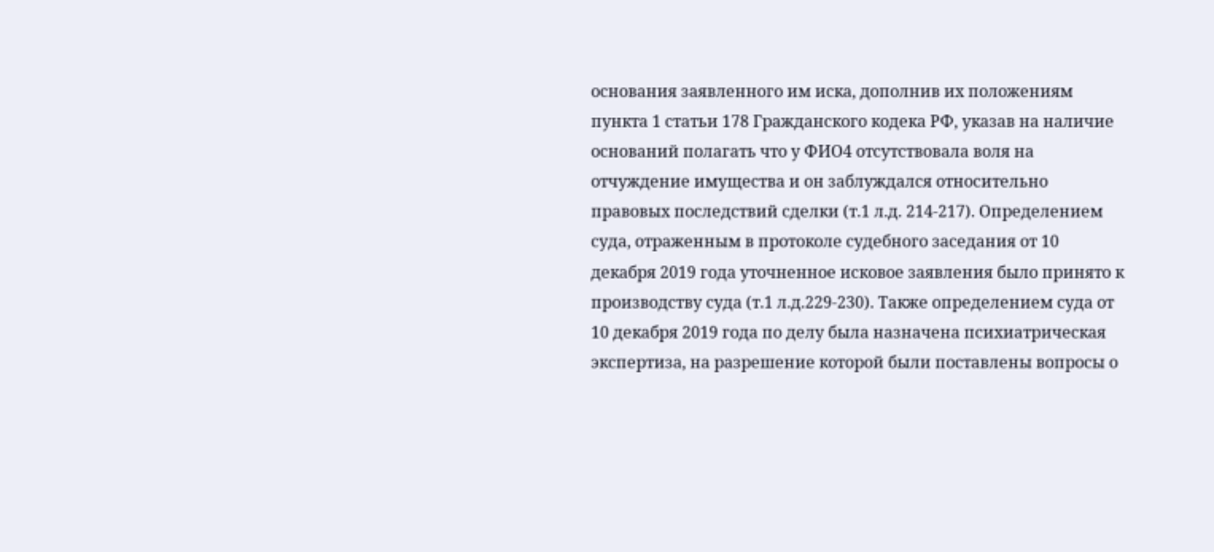основания заявленного им иска, дополнив их положениям пункта 1 статьи 178 Гражданского кодека РФ, указав на наличие оснований полагать что у ФИО4 отсутствовала воля на отчуждение имущества и он заблуждался относительно правовых последствий сделки (т.1 л.д. 214-217). Определением суда, отраженным в протоколе судебного заседания от 10 декабря 2019 года уточненное исковое заявления было принято к производству суда (т.1 л.д.229-230). Также определением суда от 10 декабря 2019 года по делу была назначена психиатрическая экспертиза, на разрешение которой были поставлены вопросы о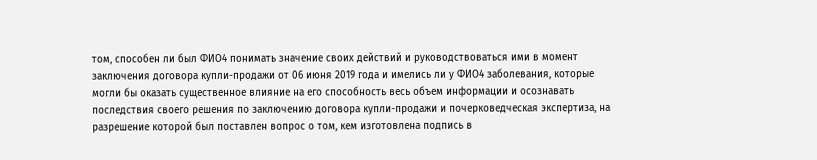том, способен ли был ФИО4 понимать значение своих действий и руководствоваться ими в момент заключения договора купли-продажи от 06 июня 2019 года и имелись ли у ФИО4 заболевания, которые могли бы оказать существенное влияние на его способность весь объем информации и осознавать последствия своего решения по заключению договора купли-продажи и почерковедческая экспертиза, на разрешение которой был поставлен вопрос о том, кем изготовлена подпись в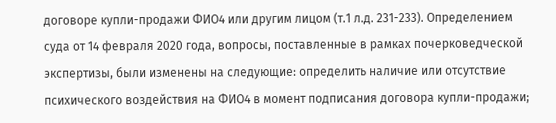договоре купли-продажи ФИО4 или другим лицом (т.1 л.д. 231-233). Определением суда от 14 февраля 2020 года, вопросы, поставленные в рамках почерковедческой экспертизы, были изменены на следующие: определить наличие или отсутствие психического воздействия на ФИО4 в момент подписания договора купли-продажи;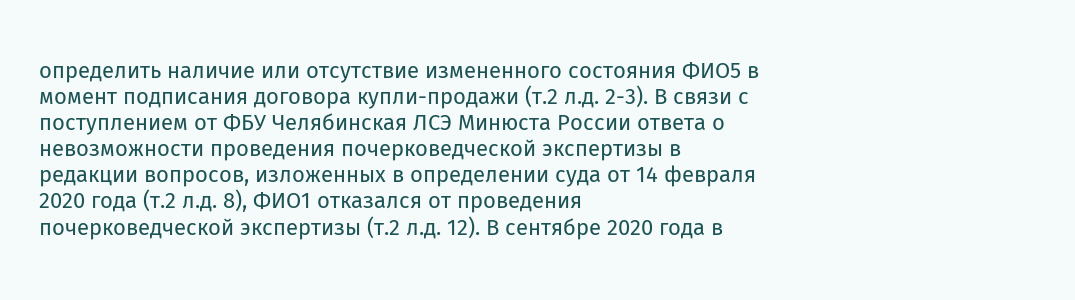определить наличие или отсутствие измененного состояния ФИО5 в момент подписания договора купли-продажи (т.2 л.д. 2-3). В связи с поступлением от ФБУ Челябинская ЛСЭ Минюста России ответа о невозможности проведения почерковедческой экспертизы в редакции вопросов, изложенных в определении суда от 14 февраля 2020 года (т.2 л.д. 8), ФИО1 отказался от проведения почерковедческой экспертизы (т.2 л.д. 12). В сентябре 2020 года в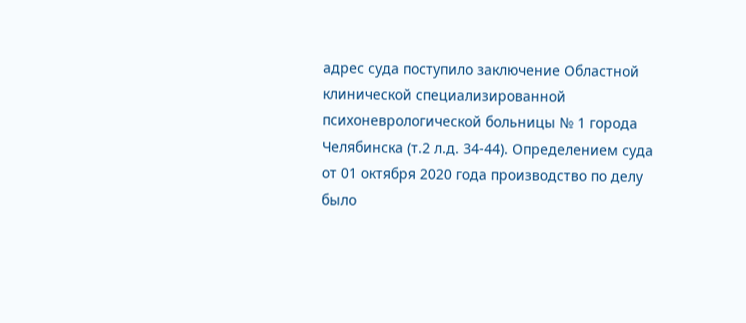адрес суда поступило заключение Областной клинической специализированной психоневрологической больницы № 1 города Челябинска (т.2 л.д. 34-44). Определением суда от 01 октября 2020 года производство по делу было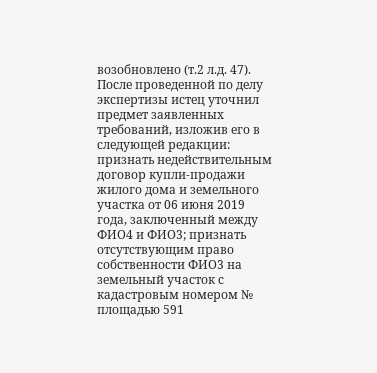возобновлено (т.2 л.д. 47). После проведенной по делу экспертизы истец уточнил предмет заявленных требований, изложив его в следующей редакции: признать недействительным договор купли-продажи жилого дома и земельного участка от 06 июня 2019 года, заключенный между ФИО4 и ФИО3; признать отсутствующим право собственности ФИО3 на земельный участок с кадастровым номером № площадью 591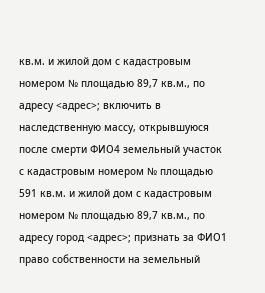кв.м. и жилой дом с кадастровым номером № площадью 89,7 кв.м., по адресу <адрес>; включить в наследственную массу, открывшуюся после смерти ФИО4 земельный участок с кадастровым номером № площадью 591 кв.м. и жилой дом с кадастровым номером № площадью 89,7 кв.м., по адресу город <адрес>; признать за ФИО1 право собственности на земельный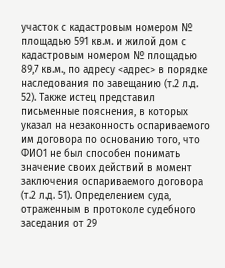участок с кадастровым номером № площадью 591 кв.м. и жилой дом с кадастровым номером № площадью 89,7 кв.м., по адресу <адрес> в порядке наследования по завещанию (т.2 л.д. 52). Также истец представил письменные пояснения, в которых указал на незаконность оспариваемого им договора по основанию того, что ФИО1 не был способен понимать значение своих действий в момент заключения оспариваемого договора (т.2 л.д. 51). Определением суда, отраженным в протоколе судебного заседания от 29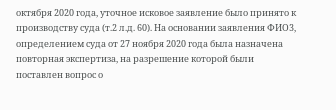октября 2020 года, уточное исковое заявление было принято к производству суда (т.2 л.д. 60). На основании заявления ФИО3, определением суда от 27 ноября 2020 года была назначена повторная экспертиза, на разрешение которой были поставлен вопрос о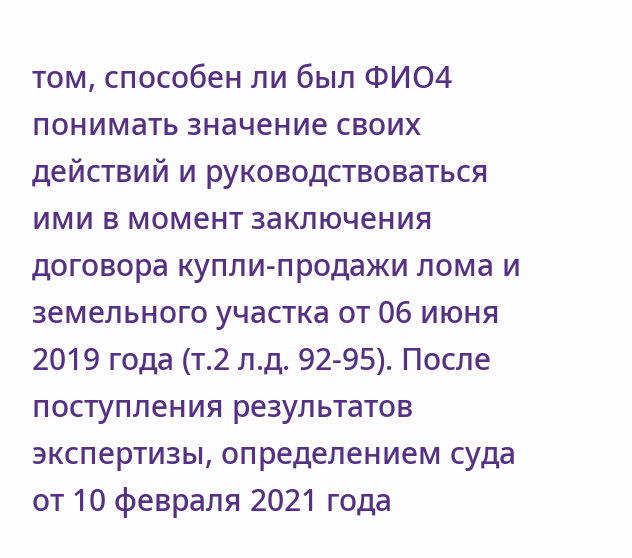том, способен ли был ФИО4 понимать значение своих действий и руководствоваться ими в момент заключения договора купли-продажи лома и земельного участка от 06 июня 2019 года (т.2 л.д. 92-95). После поступления результатов экспертизы, определением суда от 10 февраля 2021 года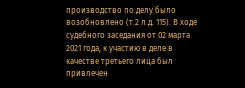производство по делу было возобновлено (т.2 л.д. 115). В ходе судебного заседания от 02 марта 2021 года, к участию в деле в качестве третьего лица был привлечен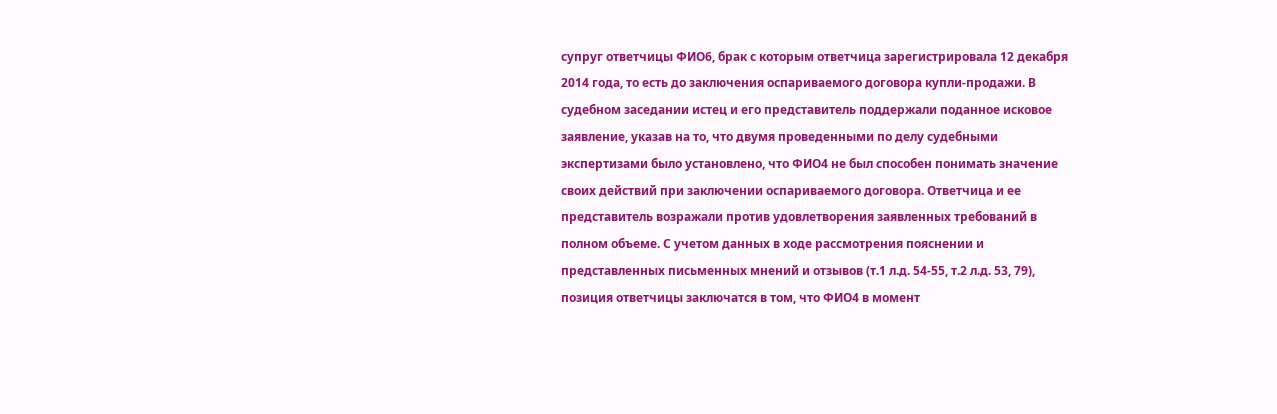супруг ответчицы ФИО6, брак с которым ответчица зарегистрировала 12 декабря 2014 года, то есть до заключения оспариваемого договора купли-продажи. В судебном заседании истец и его представитель поддержали поданное исковое заявление, указав на то, что двумя проведенными по делу судебными экспертизами было установлено, что ФИО4 не был способен понимать значение своих действий при заключении оспариваемого договора. Ответчица и ее представитель возражали против удовлетворения заявленных требований в полном объеме. С учетом данных в ходе рассмотрения пояснении и представленных письменных мнений и отзывов (т.1 л.д. 54-55, т.2 л.д. 53, 79), позиция ответчицы заключатся в том, что ФИО4 в момент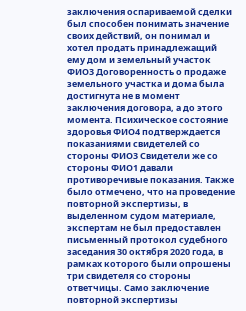заключения оспариваемой сделки был способен понимать значение своих действий, он понимал и хотел продать принадлежащий ему дом и земельный участок ФИО3 Договоренность о продаже земельного участка и дома была достигнута не в момент заключения договора, а до этого момента. Психическое состояние здоровья ФИО4 подтверждается показаниями свидетелей со стороны ФИО3 Свидетели же со стороны ФИО1 давали противоречивые показания. Также было отмечено, что на проведение повторной экспертизы, в выделенном судом материале, экспертам не был предоставлен письменный протокол судебного заседания 30 октября 2020 года, в рамках которого были опрошены три свидетеля со стороны ответчицы. Само заключение повторной экспертизы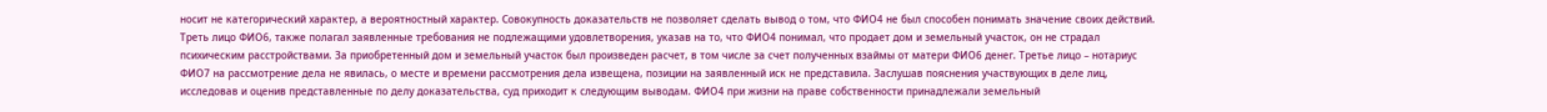носит не категорический характер, а вероятностный характер. Совокупность доказательств не позволяет сделать вывод о том, что ФИО4 не был способен понимать значение своих действий. Треть лицо ФИО6, также полагал заявленные требования не подлежащими удовлетворения, указав на то, что ФИО4 понимал, что продает дом и земельный участок, он не страдал психическим расстройствами. За приобретенный дом и земельный участок был произведен расчет, в том числе за счет полученных взаймы от матери ФИО6 денег. Третье лицо – нотариус ФИО7 на рассмотрение дела не явилась, о месте и времени рассмотрения дела извещена, позиции на заявленный иск не представила. Заслушав пояснения участвующих в деле лиц, исследовав и оценив представленные по делу доказательства, суд приходит к следующим выводам. ФИО4 при жизни на праве собственности принадлежали земельный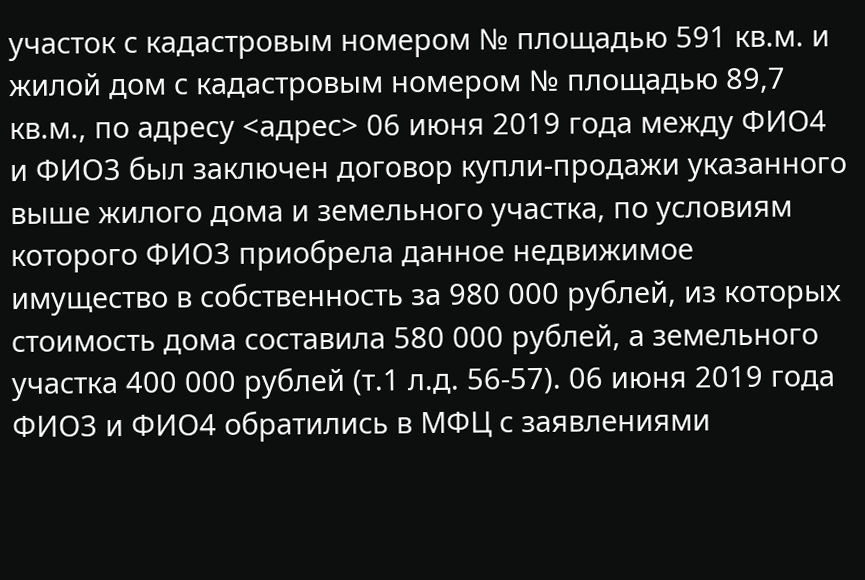участок с кадастровым номером № площадью 591 кв.м. и жилой дом с кадастровым номером № площадью 89,7 кв.м., по адресу <адрес> 06 июня 2019 года между ФИО4 и ФИО3 был заключен договор купли-продажи указанного выше жилого дома и земельного участка, по условиям которого ФИО3 приобрела данное недвижимое имущество в собственность за 980 000 рублей, из которых стоимость дома составила 580 000 рублей, а земельного участка 400 000 рублей (т.1 л.д. 56-57). 06 июня 2019 года ФИО3 и ФИО4 обратились в МФЦ с заявлениями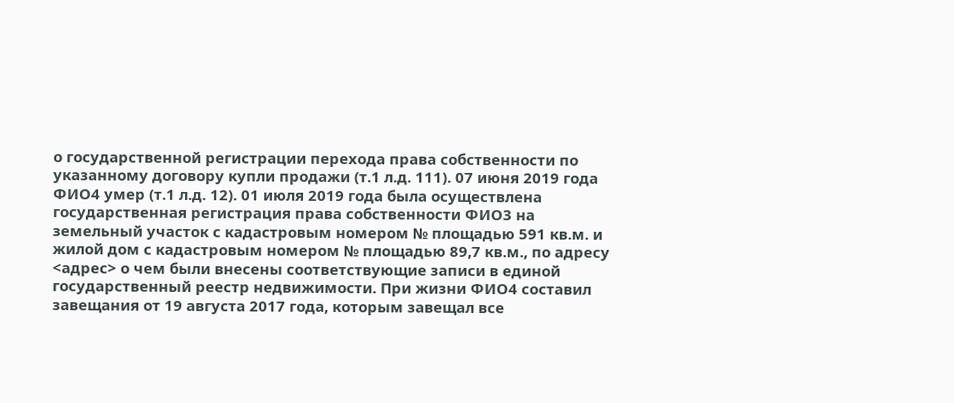о государственной регистрации перехода права собственности по указанному договору купли продажи (т.1 л.д. 111). 07 июня 2019 года ФИО4 умер (т.1 л.д. 12). 01 июля 2019 года была осуществлена государственная регистрация права собственности ФИО3 на земельный участок с кадастровым номером № площадью 591 кв.м. и жилой дом с кадастровым номером № площадью 89,7 кв.м., по адресу <адрес> о чем были внесены соответствующие записи в единой государственный реестр недвижимости. При жизни ФИО4 составил завещания от 19 августа 2017 года, которым завещал все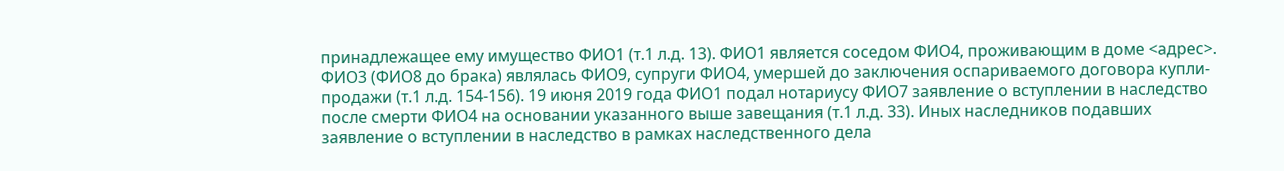принадлежащее ему имущество ФИО1 (т.1 л.д. 13). ФИО1 является соседом ФИО4, проживающим в доме <адрес>. ФИО3 (ФИО8 до брака) являлась ФИО9, супруги ФИО4, умершей до заключения оспариваемого договора купли-продажи (т.1 л.д. 154-156). 19 июня 2019 года ФИО1 подал нотариусу ФИО7 заявление о вступлении в наследство после смерти ФИО4 на основании указанного выше завещания (т.1 л.д. 33). Иных наследников подавших заявление о вступлении в наследство в рамках наследственного дела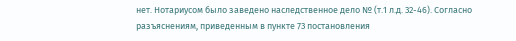нет. Нотариусом было заведено наследственное дело № (т.1 л.д. 32-46). Согласно разъяснениям, приведенным в пункте 73 постановления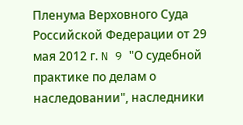Пленума Верховного Суда Российской Федерации от 29 мая 2012 г. N 9 "О судебной практике по делам о наследовании", наследники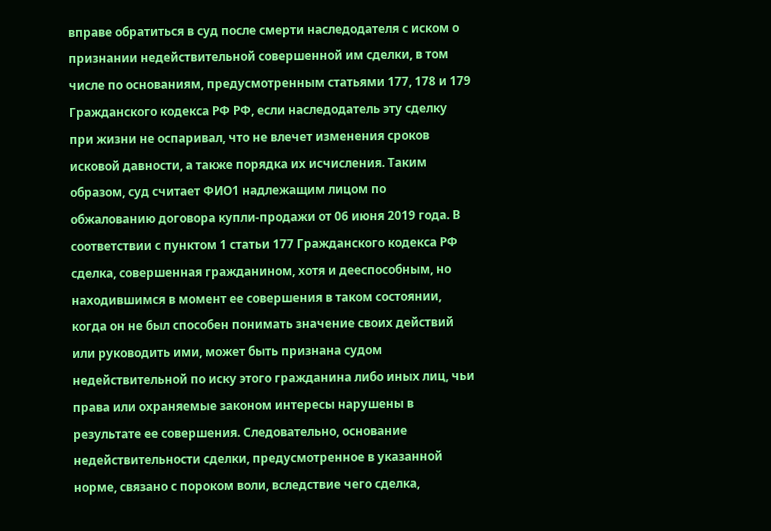вправе обратиться в суд после смерти наследодателя с иском о признании недействительной совершенной им сделки, в том числе по основаниям, предусмотренным статьями 177, 178 и 179 Гражданского кодекса РФ РФ, если наследодатель эту сделку при жизни не оспаривал, что не влечет изменения сроков исковой давности, а также порядка их исчисления. Таким образом, суд считает ФИО1 надлежащим лицом по обжалованию договора купли-продажи от 06 июня 2019 года. В соответствии с пунктом 1 статьи 177 Гражданского кодекса РФ сделка, совершенная гражданином, хотя и дееспособным, но находившимся в момент ее совершения в таком состоянии, когда он не был способен понимать значение своих действий или руководить ими, может быть признана судом недействительной по иску этого гражданина либо иных лиц, чьи права или охраняемые законом интересы нарушены в результате ее совершения. Следовательно, основание недействительности сделки, предусмотренное в указанной норме, связано с пороком воли, вследствие чего сделка,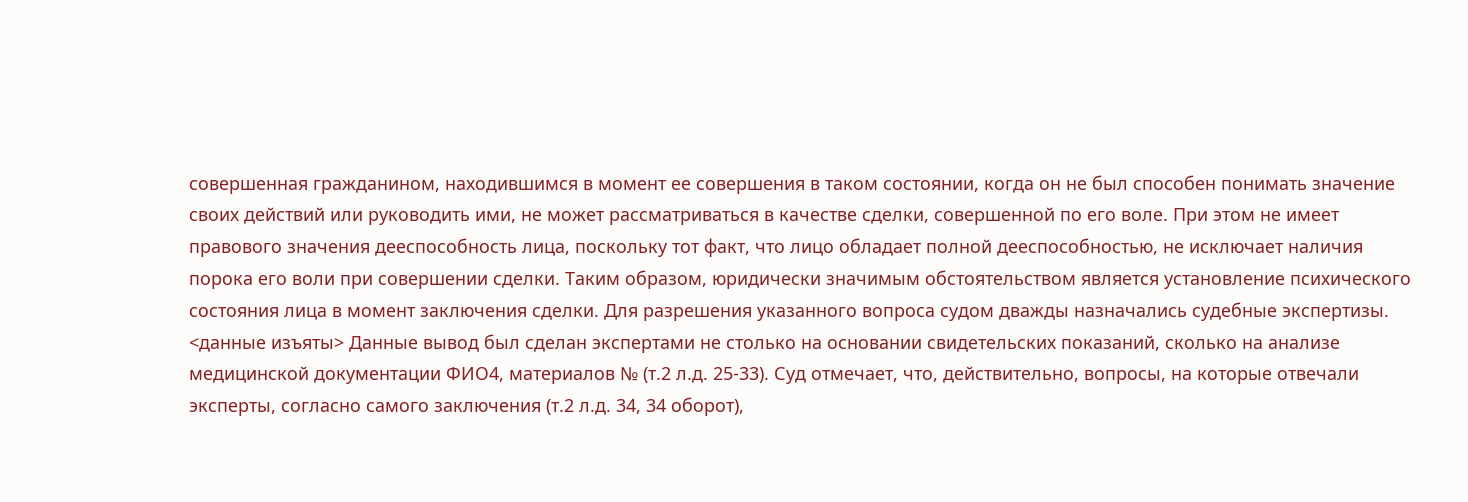совершенная гражданином, находившимся в момент ее совершения в таком состоянии, когда он не был способен понимать значение своих действий или руководить ими, не может рассматриваться в качестве сделки, совершенной по его воле. При этом не имеет правового значения дееспособность лица, поскольку тот факт, что лицо обладает полной дееспособностью, не исключает наличия порока его воли при совершении сделки. Таким образом, юридически значимым обстоятельством является установление психического состояния лица в момент заключения сделки. Для разрешения указанного вопроса судом дважды назначались судебные экспертизы. <данные изъяты> Данные вывод был сделан экспертами не столько на основании свидетельских показаний, сколько на анализе медицинской документации ФИО4, материалов № (т.2 л.д. 25-33). Суд отмечает, что, действительно, вопросы, на которые отвечали эксперты, согласно самого заключения (т.2 л.д. 34, 34 оборот),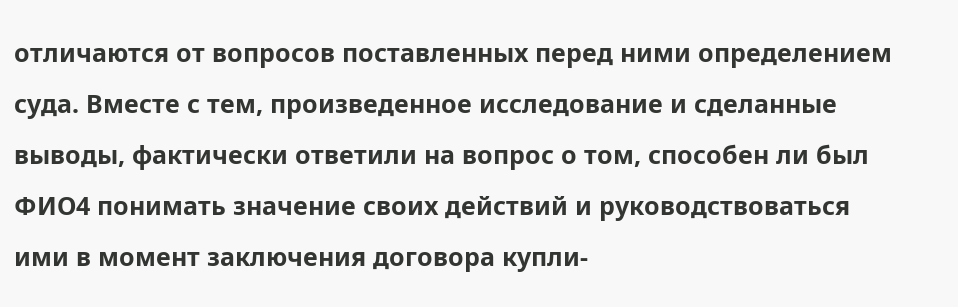отличаются от вопросов поставленных перед ними определением суда. Вместе с тем, произведенное исследование и сделанные выводы, фактически ответили на вопрос о том, способен ли был ФИО4 понимать значение своих действий и руководствоваться ими в момент заключения договора купли-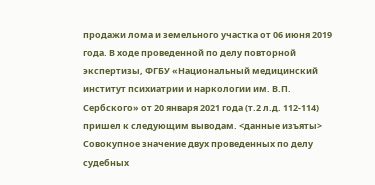продажи лома и земельного участка от 06 июня 2019 года. В ходе проведенной по делу повторной экспертизы, ФГБУ «Национальный медицинский институт психиатрии и наркологии им. В.П. Сербского» от 20 января 2021 года (т.2 л.д. 112-114) пришел к следующим выводам. <данные изъяты> Совокупное значение двух проведенных по делу судебных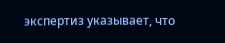экспертиз указывает, что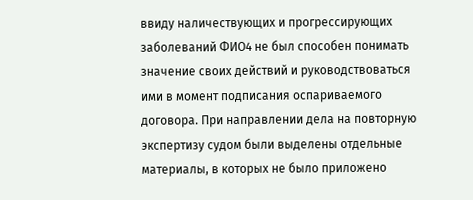ввиду наличествующих и прогрессирующих заболеваний ФИО4 не был способен понимать значение своих действий и руководствоваться ими в момент подписания оспариваемого договора. При направлении дела на повторную экспертизу судом были выделены отдельные материалы, в которых не было приложено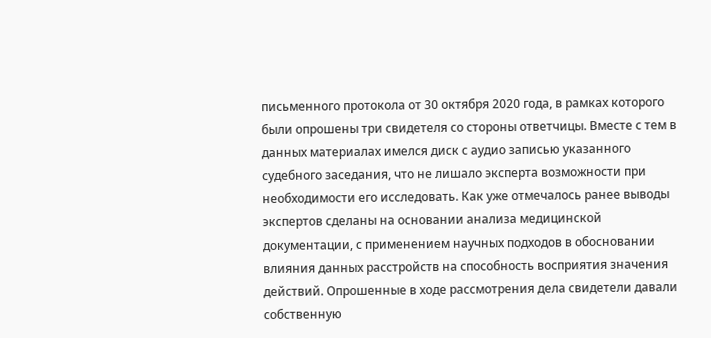письменного протокола от 30 октября 2020 года, в рамках которого были опрошены три свидетеля со стороны ответчицы. Вместе с тем в данных материалах имелся диск с аудио записью указанного судебного заседания, что не лишало эксперта возможности при необходимости его исследовать. Как уже отмечалось ранее выводы экспертов сделаны на основании анализа медицинской документации, с применением научных подходов в обосновании влияния данных расстройств на способность восприятия значения действий. Опрошенные в ходе рассмотрения дела свидетели давали собственную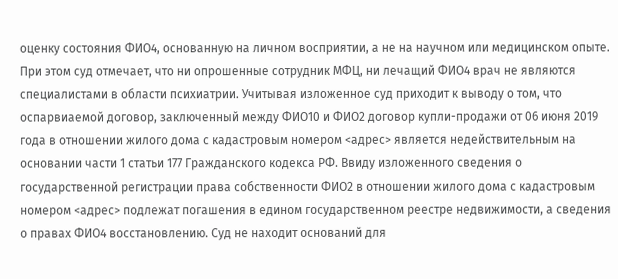оценку состояния ФИО4, основанную на личном восприятии, а не на научном или медицинском опыте. При этом суд отмечает, что ни опрошенные сотрудник МФЦ, ни лечащий ФИО4 врач не являются специалистами в области психиатрии. Учитывая изложенное суд приходит к выводу о том, что оспарвиаемой договор, заключенный между ФИО10 и ФИО2 договор купли-продажи от 06 июня 2019 года в отношении жилого дома с кадастровым номером <адрес> является недействительным на основании части 1 статьи 177 Гражданского кодекса РФ. Ввиду изложенного сведения о государственной регистрации права собственности ФИО2 в отношении жилого дома с кадастровым номером <адрес> подлежат погашения в едином государственном реестре недвижимости, а сведения о правах ФИО4 восстановлению. Суд не находит оснований для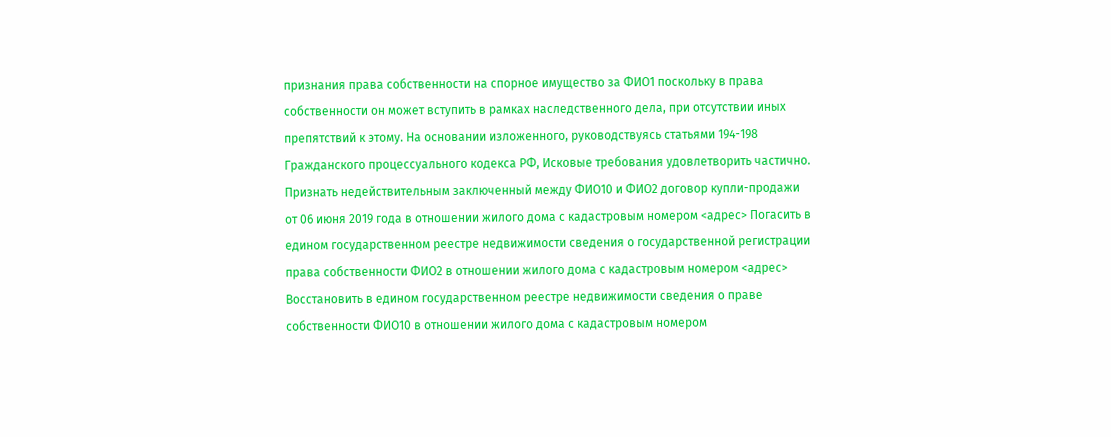признания права собственности на спорное имущество за ФИО1 поскольку в права собственности он может вступить в рамках наследственного дела, при отсутствии иных препятствий к этому. На основании изложенного, руководствуясь статьями 194-198 Гражданского процессуального кодекса РФ, Исковые требования удовлетворить частично. Признать недействительным заключенный между ФИО10 и ФИО2 договор купли-продажи от 06 июня 2019 года в отношении жилого дома с кадастровым номером <адрес> Погасить в едином государственном реестре недвижимости сведения о государственной регистрации права собственности ФИО2 в отношении жилого дома с кадастровым номером <адрес> Восстановить в едином государственном реестре недвижимости сведения о праве собственности ФИО10 в отношении жилого дома с кадастровым номером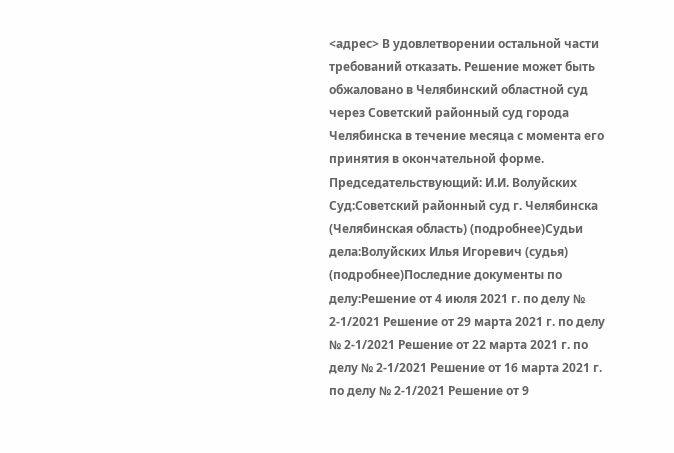<адрес> В удовлетворении остальной части требований отказать. Решение может быть обжаловано в Челябинский областной суд через Советский районный суд города Челябинска в течение месяца с момента его принятия в окончательной форме. Председательствующий: И.И. Волуйских Суд:Советский районный суд г. Челябинска (Челябинская область) (подробнее)Судьи дела:Волуйских Илья Игоревич (судья) (подробнее)Последние документы по делу:Решение от 4 июля 2021 г. по делу № 2-1/2021 Решение от 29 марта 2021 г. по делу № 2-1/2021 Решение от 22 марта 2021 г. по делу № 2-1/2021 Решение от 16 марта 2021 г. по делу № 2-1/2021 Решение от 9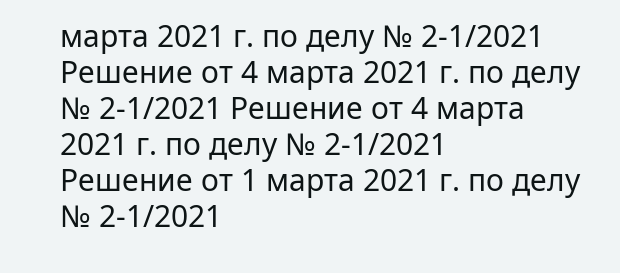марта 2021 г. по делу № 2-1/2021 Решение от 4 марта 2021 г. по делу № 2-1/2021 Решение от 4 марта 2021 г. по делу № 2-1/2021 Решение от 1 марта 2021 г. по делу № 2-1/2021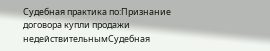Судебная практика по:Признание договора купли продажи недействительнымСудебная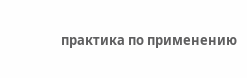практика по применению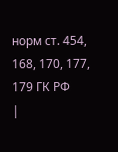норм ст. 454, 168, 170, 177, 179 ГК РФ
|